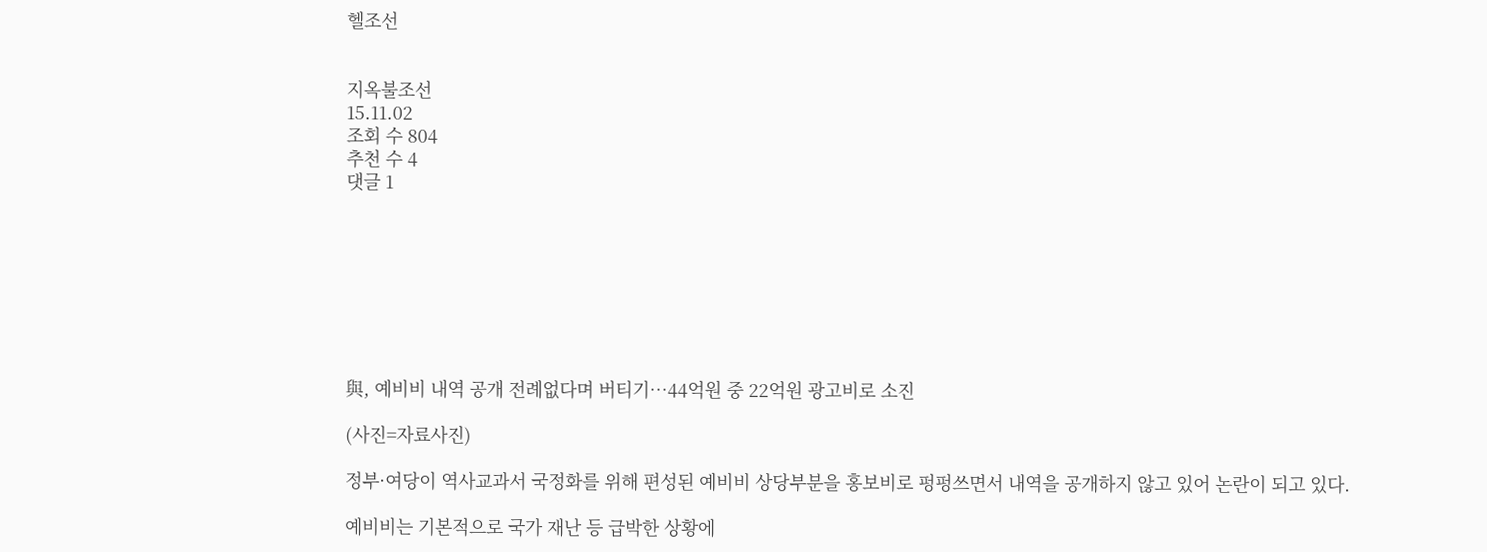헬조선


지옥불조선
15.11.02
조회 수 804
추천 수 4
댓글 1








與, 예비비 내역 공개 전례없다며 버티기…44억원 중 22억원 광고비로 소진

(사진=자료사진)

정부·여당이 역사교과서 국정화를 위해 편성된 예비비 상당부분을 홍보비로 펑펑쓰면서 내역을 공개하지 않고 있어 논란이 되고 있다.

예비비는 기본적으로 국가 재난 등 급박한 상황에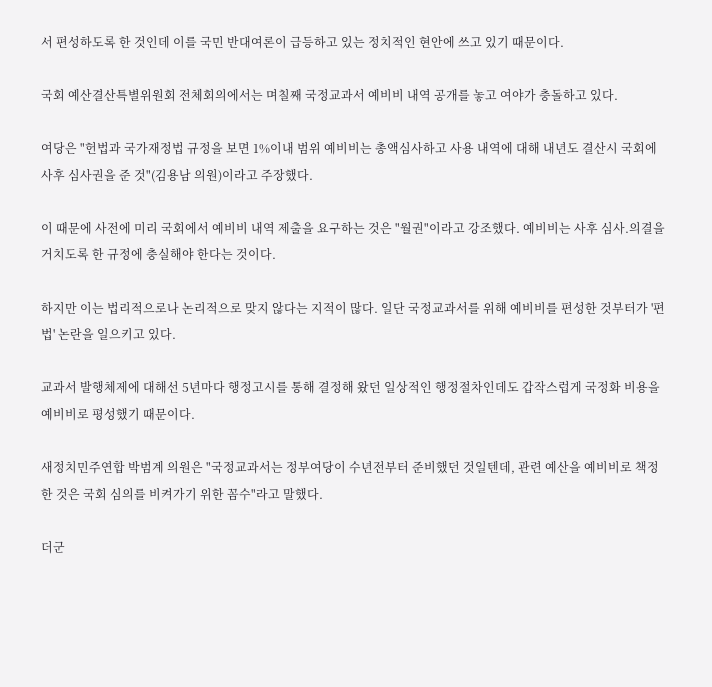서 편성하도록 한 것인데 이를 국민 반대여론이 급등하고 있는 정치적인 현안에 쓰고 있기 때문이다.

국회 예산결산특별위원회 전체회의에서는 며칠째 국정교과서 예비비 내역 공개를 놓고 여야가 충돌하고 있다.

여당은 "헌법과 국가재정법 규정을 보면 1%이내 범위 예비비는 총액심사하고 사용 내역에 대해 내년도 결산시 국회에 사후 심사권을 준 것"(김용남 의원)이라고 주장했다.

이 때문에 사전에 미리 국회에서 예비비 내역 제출을 요구하는 것은 "월권"이라고 강조했다. 예비비는 사후 심사.의결을 거치도록 한 규정에 충실해야 한다는 것이다.

하지만 이는 법리적으로나 논리적으로 맞지 않다는 지적이 많다. 일단 국정교과서를 위해 예비비를 편성한 것부터가 '편법' 논란을 일으키고 있다.

교과서 발행체제에 대해선 5년마다 행정고시를 통해 결정해 왔던 일상적인 행정절차인데도 갑작스럽게 국정화 비용을 예비비로 평성했기 때문이다.

새정치민주연합 박범계 의원은 "국정교과서는 정부여당이 수년전부터 준비했던 것일텐데, 관련 예산을 예비비로 책정한 것은 국회 심의를 비켜가기 위한 꼼수"라고 말했다.

더군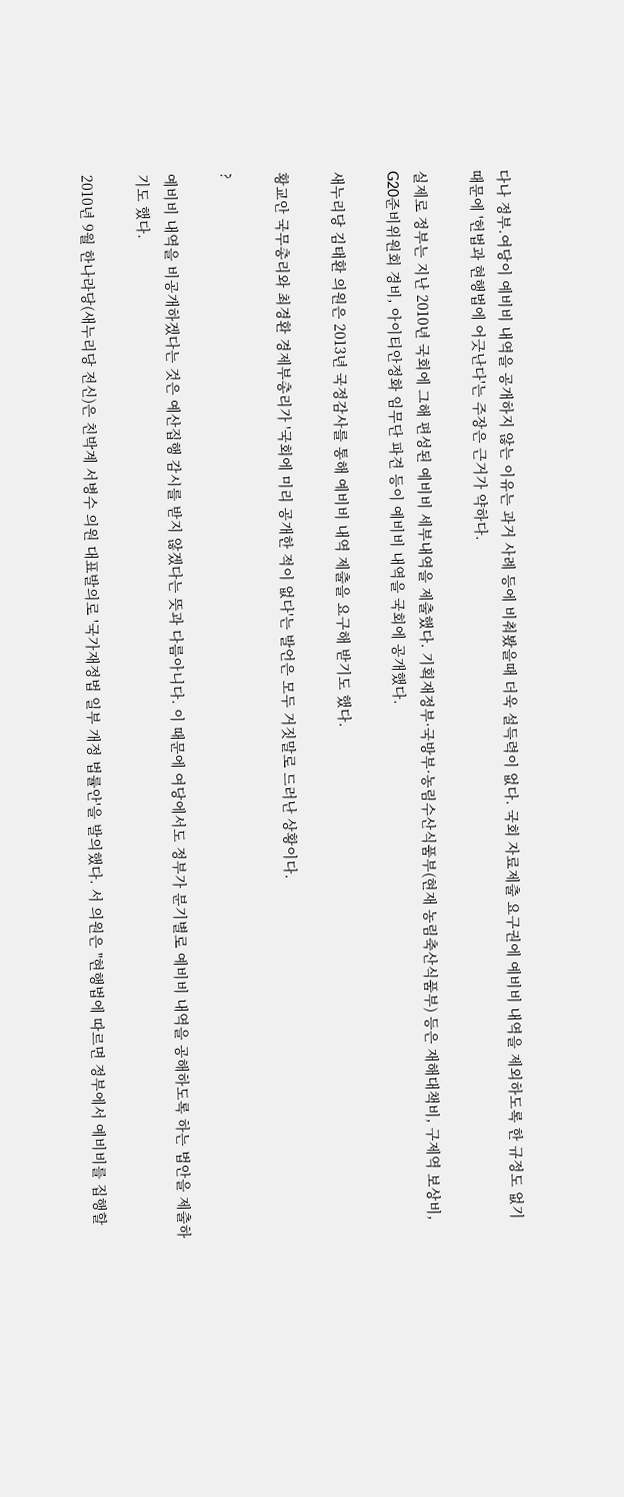다나 정부.여당이 예비비 내역을 공개하지 않는 이유는 과거 사례 등에 비춰봤을때 더욱 설득력이 없다. 국회 자료제출 요구권에 예비비 내역을 제외하도록 한 규정도 없기 때문에 '헌법과 현행법에 어긋난다'는 주장은 근거가 약하다.

실제로 정부는 지난 2010년 국회에 그해 편성된 예비비 세부내역을 제출했다. 기획재정부·국방부·농림수산식품부(현재 농림축산식품부) 등은 재해대책비, 구제역 보상비, G20준비위원회 경비, 아이티안정화 임무단 파견 등이 예비비 내역을 국회에 공개했다.

새누리당 김태환 의원은 2013년 국정감사를 통해 예비비 내역 제출을 요구해 받기도 했다.

황교안 국무총리와 최경환 경제부총리가 '국회에 미리 공개한 적이 없다'는 발언은 모두 거짓말로 드러난 상황이다.

?

예비비 내역을 비공개하겠다는 것은 예산집행 감시를 받지 않겠다는 뜻과 다름아니다. 이 때문에 여당에서도 정부가 분기별로 예비비 내역을 공해하도록 하는 법안을 제출하기도 했다.

2010년 9월 한나라당(새누리당 전신)은 친박계 서병수 의원 대표발의로 '국가재정법 일부 개정 법률안'을 발의했다. 서 의원은 "현행법에 따르면 정부에서 예비비를 집행할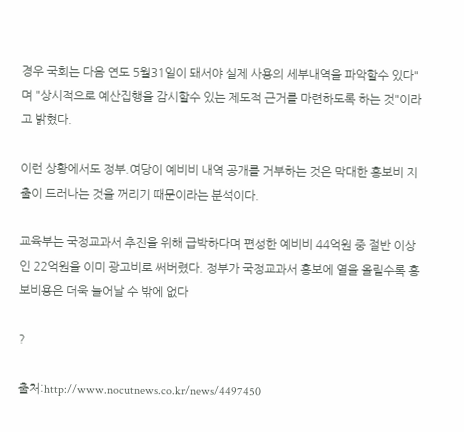경우 국회는 다음 연도 5월31일이 돼서야 실제 사용의 세부내역을 파악할수 있다"며 "상시적으로 예산집행을 감시할수 있는 제도적 근거를 마련하도록 하는 것"이라고 밝혔다.

이런 상황에서도 정부.여당이 예비비 내역 공개를 거부하는 것은 막대한 홍보비 지출이 드러나는 것을 꺼리기 때문이라는 분석이다.

교육부는 국정교과서 추진을 위해 급박하다며 편성한 예비비 44억원 중 절반 이상인 22억원을 이미 광고비로 써버렸다. 정부가 국정교과서 홍보에 열을 올릴수록 홍보비용은 더욱 늘어날 수 밖에 없다

?

출처:http://www.nocutnews.co.kr/news/4497450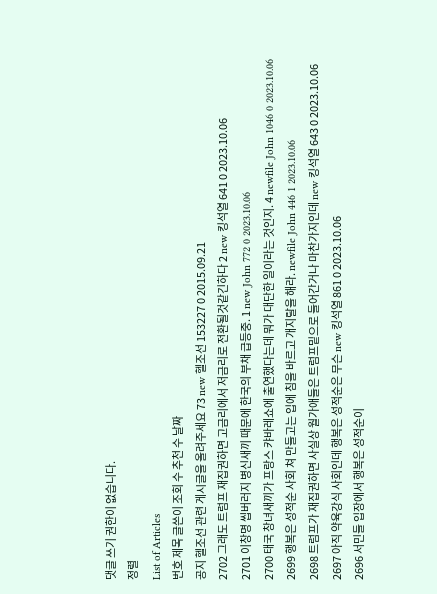댓글 쓰기 권한이 없습니다.
정렬
List of Articles
번호 제목 글쓴이 조회 수 추천 수 날짜
공지 헬조선 관련 게시글을 올려주세요 73 new 헬조선 153227 0 2015.09.21
2702 그래도 트럼프 재집권하면 고금리에서 저금리로 전환될것같긴하다 2 new 킹석열 641 0 2023.10.06
2701 이창명 씹버러지 병신새끼 때문에 한국의 부채 급등중. 1 new John 772 0 2023.10.06
2700 태국 창녀새끼가 프랑스 캬바레쇼에 출연했다는데 뭐가 대단한 일이라는 것인지. 4 newfile John 1046 0 2023.10.06
2699 행복은 성적순 사회 쳐 만들고는 입에 침을 바르고 개지랄을 해라. newfile John 446 1 2023.10.06
2698 트럼프가 재집권하면 사실상 월가애들은 트럼프밑으로 들어간거나 마찬가지인데 new 킹석열 643 0 2023.10.06
2697 아직 약육강식 사회인데 행복은 성적순은 무슨 new 킹석열 861 0 2023.10.06
2696 서민들 입장에서 행복은 성적순이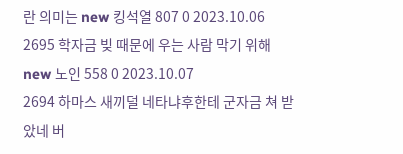란 의미는 new 킹석열 807 0 2023.10.06
2695 학자금 빚 때문에 우는 사람 막기 위해 new 노인 558 0 2023.10.07
2694 하마스 새끼덜 네타냐후한테 군자금 쳐 받았네 버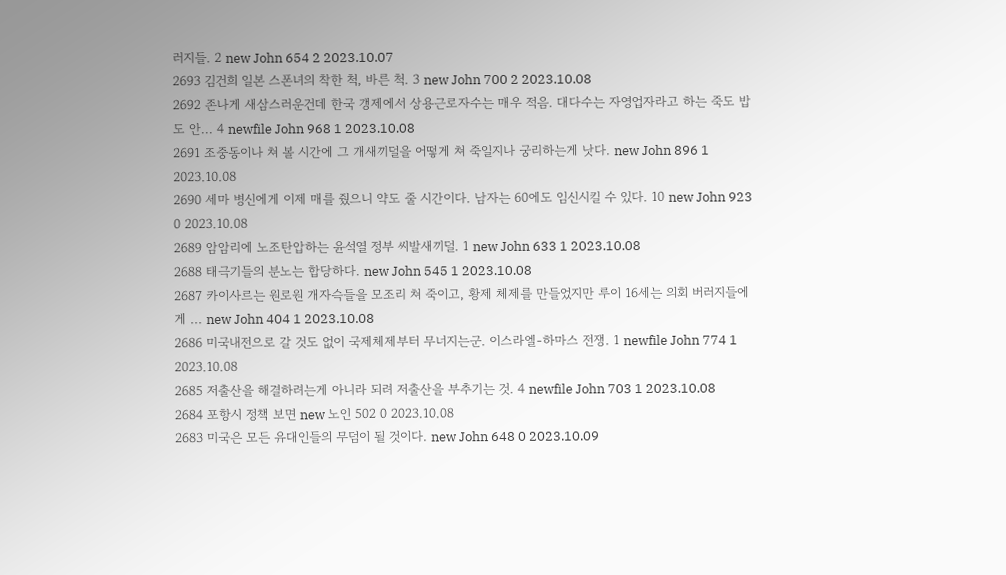러지들. 2 new John 654 2 2023.10.07
2693 김건희 일본 스폰녀의 착한 척, 바른 척. 3 new John 700 2 2023.10.08
2692 존나게 새삼스러운건데 한국 갱제에서 상용근로자수는 매우 적음. 대다수는 자영업자라고 하는 죽도 밥도 안... 4 newfile John 968 1 2023.10.08
2691 조중동이나 쳐 볼 시간에 그 개새끼덜을 어떻게 쳐 죽일지나 궁리하는게 낫다. new John 896 1 2023.10.08
2690 세마 병신에게 이제 매를 줬으니 약도 줄 시간이다. 남자는 60에도 임신시킬 수 있다. 10 new John 923 0 2023.10.08
2689 암암리에 노조탄압하는 윤석열 정부 씨발새끼덜. 1 new John 633 1 2023.10.08
2688 태극기들의 분노는 합당하다. new John 545 1 2023.10.08
2687 카이사르는 원로원 개자슥들을 모조리 쳐 죽이고, 황제 체제를 만들었지만 루이 16세는 의회 버러지들에게 ... new John 404 1 2023.10.08
2686 미국내전으로 갈 것도 없이 국제체제부터 무너지는군. 이스라엘-하마스 전쟁. 1 newfile John 774 1 2023.10.08
2685 저출산을 해결하려는게 아니라 되려 저출산을 부추기는 것. 4 newfile John 703 1 2023.10.08
2684 포항시 정책 보면 new 노인 502 0 2023.10.08
2683 미국은 모든 유대인들의 무덤이 될 것이다. new John 648 0 2023.10.09